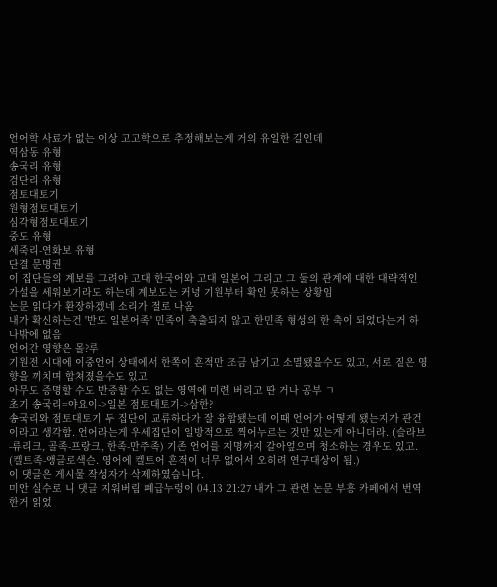언어학 사료가 없는 이상 고고학으로 추정해보는게 거의 유일한 길인데
역삼동 유형
송국리 유형
검단리 유형
점토대토기
원형점토대토기
심각형점토대토기
중도 유형
세죽리-연화보 유형
단결 문명권
이 집단들의 계보를 그려야 고대 한국어와 고대 일본어 그리고 그 둘의 관계에 대한 대략적인 가설을 세워보기라도 하는데 계보도는 커녕 기원부터 확인 못하는 상황임
논문 읽다가 환장하겠네 소리가 절로 나옴
내가 확신하는건 '반도 일본어족' 민족이 축출되지 않고 한민족 형성의 한 축이 되었다는거 하나밖에 없음
언어간 영향은 몰?루
기원전 시대에 이중언어 상태에서 한쪽이 흔적만 조금 남기고 소멸됐을수도 있고, 서로 짙은 영향을 끼치며 합쳐졌을수도 있고
아무도 증명할 수도 반증할 수도 없는 영역에 미련 버리고 딴 거나 공부 ㄱ
초기 송국리=야요이->일본 점토대토기->삼한?
송국리와 점토대토기 두 집단이 교류하다가 잘 융합됐는데 이때 언어가 어떻게 됐는지가 관건이라고 생각함. 언어라는게 우세집단이 일방적으로 찍어누르는 것만 있는게 아니더라. (슬라브-류리크, 골족-프랑크, 한족-만주족) 기존 언어를 지명까지 갈아엎으며 청소하는 경우도 있고. (켈트족-앵글로색슨. 영어에 켈트어 흔적이 너무 없어서 오히려 연구대상이 됨.)
이 댓글은 게시물 작성자가 삭제하였습니다.
미안 실수로 니 댓글 지워버림 폐급누렁이 04.13 21:27 내가 그 관련 논문 부흥 카페에서 번역한거 읽었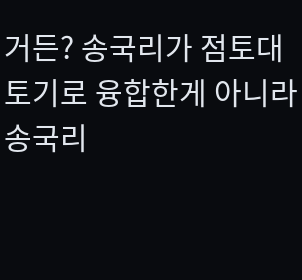거든? 송국리가 점토대토기로 융합한게 아니라 송국리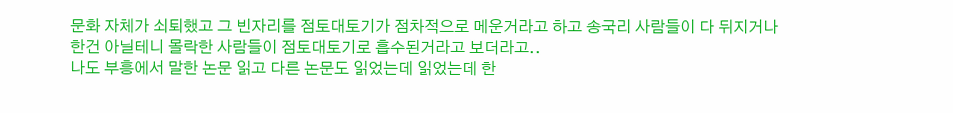문화 자체가 쇠퇴했고 그 빈자리를 점토대토기가 점차적으로 메운거라고 하고 송국리 사람들이 다 뒤지거나 한건 아닐테니 몰락한 사람들이 점토대토기로 흡수된거라고 보더라고..
나도 부흥에서 말한 논문 읽고 다른 논문도 읽었는데 읽었는데 한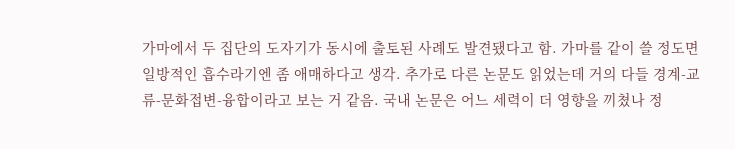가마에서 두 집단의 도자기가 동시에 출토된 사례도 발견됐다고 함. 가마를 같이 쓸 정도면 일방적인 흡수라기엔 좀 애매하다고 생각. 추가로 다른 논문도 읽었는데 거의 다들 경계-교류-문화접변-융합이라고 보는 거 같음. 국내 논문은 어느 세력이 더 영향을 끼쳤나 정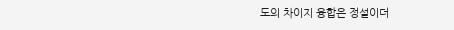도의 차이지 융합은 정설이더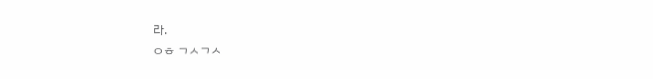라.
ㅇㅎ ㄱㅅㄱㅅ